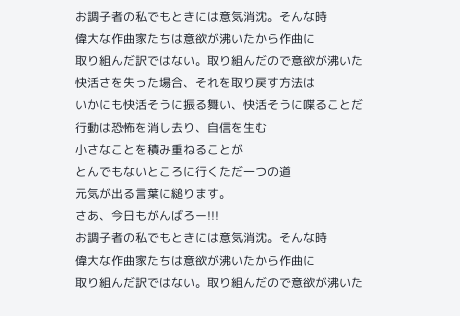お調子者の私でもときには意気消沈。そんな時
偉大な作曲家たちは意欲が沸いたから作曲に
取り組んだ訳ではない。取り組んだので意欲が沸いた
快活さを失った場合、それを取り戻す方法は
いかにも快活そうに振る舞い、快活そうに喋ることだ
行動は恐怖を消し去り、自信を生む
小さなことを積み重ねることが
とんでもないところに行くただ一つの道
元気が出る言葉に縋ります。
さあ、今日もがんばろー!!!
お調子者の私でもときには意気消沈。そんな時
偉大な作曲家たちは意欲が沸いたから作曲に
取り組んだ訳ではない。取り組んだので意欲が沸いた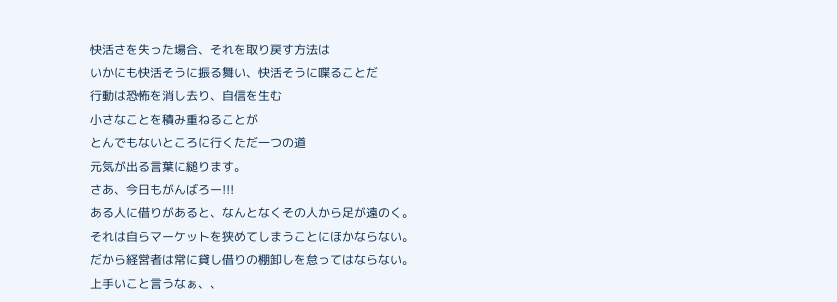快活さを失った場合、それを取り戻す方法は
いかにも快活そうに振る舞い、快活そうに喋ることだ
行動は恐怖を消し去り、自信を生む
小さなことを積み重ねることが
とんでもないところに行くただ一つの道
元気が出る言葉に縋ります。
さあ、今日もがんばろー!!!
ある人に借りがあると、なんとなくその人から足が遠のく。
それは自らマーケットを狭めてしまうことにほかならない。
だから経営者は常に貸し借りの棚卸しを怠ってはならない。
上手いこと言うなぁ、、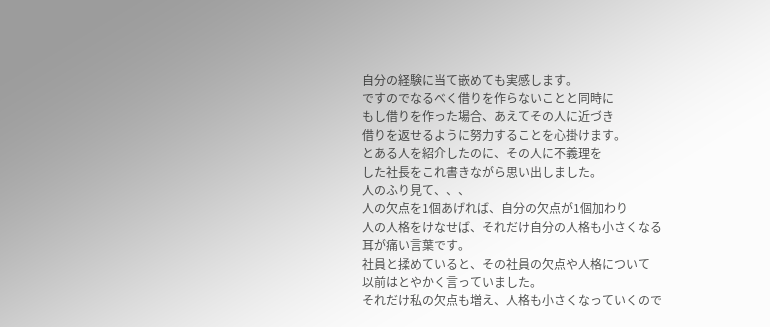自分の経験に当て嵌めても実感します。
ですのでなるべく借りを作らないことと同時に
もし借りを作った場合、あえてその人に近づき
借りを返せるように努力することを心掛けます。
とある人を紹介したのに、その人に不義理を
した社長をこれ書きながら思い出しました。
人のふり見て、、、
人の欠点を1個あげれば、自分の欠点が1個加わり
人の人格をけなせば、それだけ自分の人格も小さくなる
耳が痛い言葉です。
社員と揉めていると、その社員の欠点や人格について
以前はとやかく言っていました。
それだけ私の欠点も増え、人格も小さくなっていくので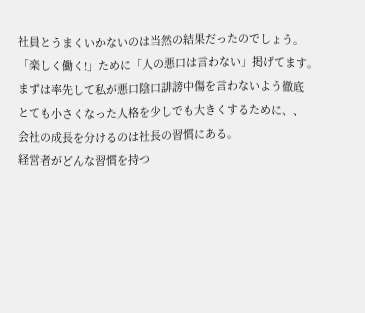社員とうまくいかないのは当然の結果だったのでしょう。
「楽しく働く!」ために「人の悪口は言わない」掲げてます。
まずは率先して私が悪口陰口誹謗中傷を言わないよう徹底
とても小さくなった人格を少しでも大きくするために、、
会社の成長を分けるのは社長の習慣にある。
経営者がどんな習慣を持つ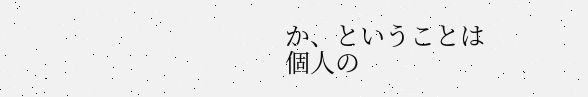か、ということは
個人の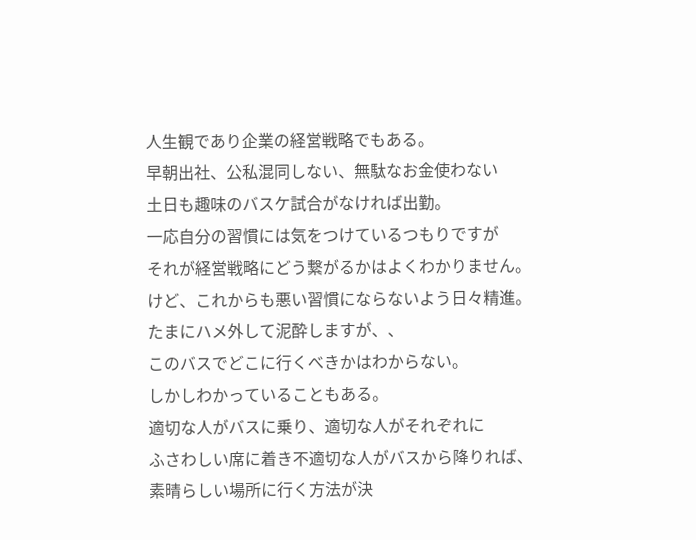人生観であり企業の経営戦略でもある。
早朝出社、公私混同しない、無駄なお金使わない
土日も趣味のバスケ試合がなければ出勤。
一応自分の習慣には気をつけているつもりですが
それが経営戦略にどう繋がるかはよくわかりません。
けど、これからも悪い習慣にならないよう日々精進。
たまにハメ外して泥酔しますが、、
このバスでどこに行くべきかはわからない。
しかしわかっていることもある。
適切な人がバスに乗り、適切な人がそれぞれに
ふさわしい席に着き不適切な人がバスから降りれば、
素晴らしい場所に行く方法が決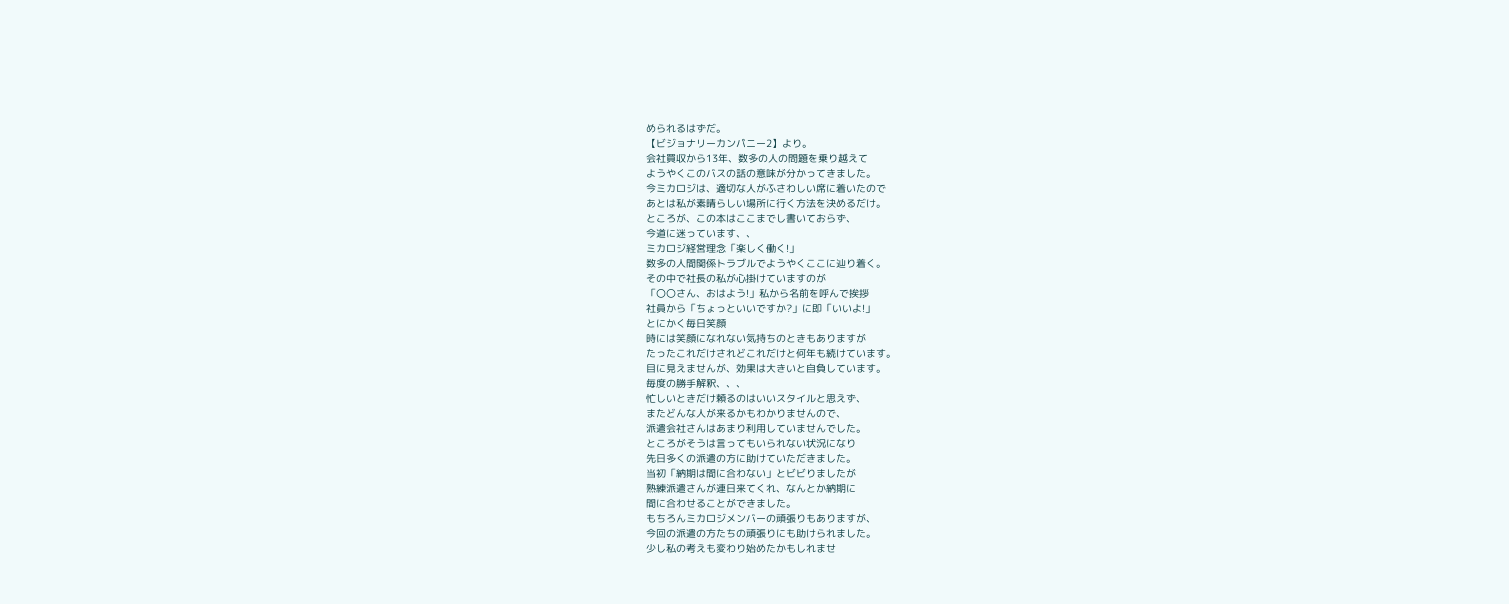められるはずだ。
【ビジョナリーカンパニー2】より。
会社買収から13年、数多の人の問題を乗り越えて
ようやくこのバスの話の意味が分かってきました。
今ミカロジは、適切な人がふさわしい席に着いたので
あとは私が素晴らしい場所に行く方法を決めるだけ。
ところが、この本はここまでし書いておらず、
今道に迷っています、、
ミカロジ経営理念「楽しく働く!」
数多の人間関係トラブルでようやくここに辿り着く。
その中で社長の私が心掛けていますのが
「〇〇さん、おはよう!」私から名前を呼んで挨拶
社員から「ちょっといいですか?」に即「いいよ!」
とにかく毎日笑顔
時には笑顔になれない気持ちのときもありますが
たったこれだけされどこれだけと何年も続けています。
目に見えませんが、効果は大きいと自負しています。
毎度の勝手解釈、、、
忙しいときだけ頼るのはいいスタイルと思えず、
またどんな人が来るかもわかりませんので、
派遣会社さんはあまり利用していませんでした。
ところがそうは言ってもいられない状況になり
先日多くの派遣の方に助けていただきました。
当初「納期は間に合わない」とビビりましたが
熟練派遣さんが連日来てくれ、なんとか納期に
間に合わせることができました。
もちろんミカロジメンバーの頑張りもありますが、
今回の派遣の方たちの頑張りにも助けられました。
少し私の考えも変わり始めたかもしれませ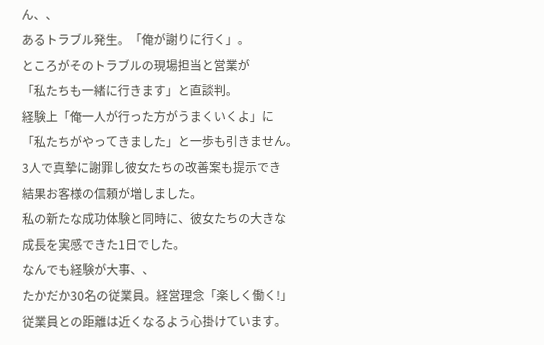ん、、
あるトラブル発生。「俺が謝りに行く」。
ところがそのトラブルの現場担当と営業が
「私たちも一緒に行きます」と直談判。
経験上「俺一人が行った方がうまくいくよ」に
「私たちがやってきました」と一歩も引きません。
3人で真摯に謝罪し彼女たちの改善案も提示でき
結果お客様の信頼が増しました。
私の新たな成功体験と同時に、彼女たちの大きな
成長を実感できた1日でした。
なんでも経験が大事、、
たかだか30名の従業員。経営理念「楽しく働く!」
従業員との距離は近くなるよう心掛けています。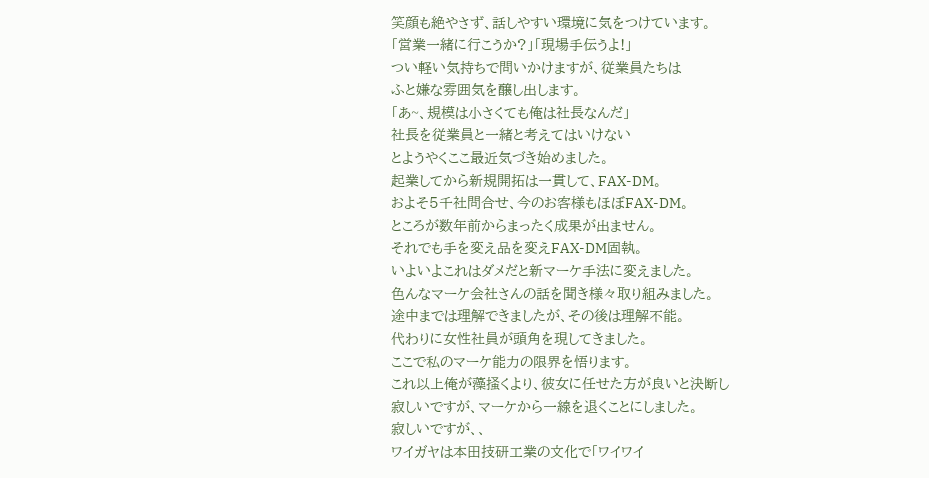笑顔も絶やさず、話しやすい環境に気をつけています。
「営業一緒に行こうか?」「現場手伝うよ!」
つい軽い気持ちで問いかけますが、従業員たちは
ふと嫌な雰囲気を醸し出します。
「あ~、規模は小さくても俺は社長なんだ」
社長を従業員と一緒と考えてはいけない
とようやくここ最近気づき始めました。
起業してから新規開拓は一貫して、FAX-DM。
およそ5千社問合せ、今のお客様もほぼFAX-DM。
ところが数年前からまったく成果が出ません。
それでも手を変え品を変えFAX-DM固執。
いよいよこれはダメだと新マーケ手法に変えました。
色んなマーケ会社さんの話を聞き様々取り組みました。
途中までは理解できましたが、その後は理解不能。
代わりに女性社員が頭角を現してきました。
ここで私のマーケ能力の限界を悟ります。
これ以上俺が藻掻くより、彼女に任せた方が良いと決断し
寂しいですが、マーケから一線を退くことにしました。
寂しいですが、、
ワイガヤは本田技研工業の文化で「ワイワイ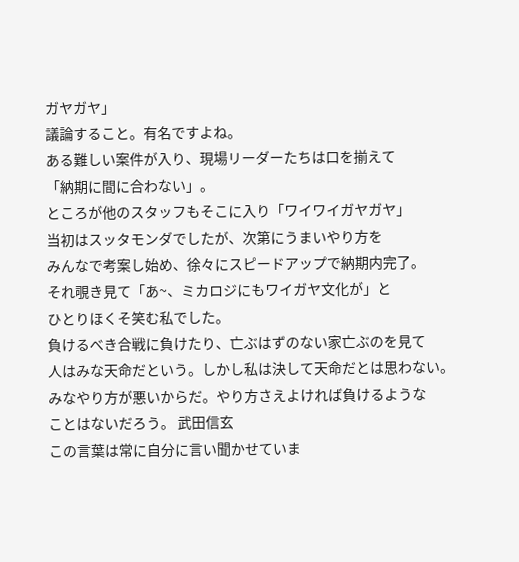ガヤガヤ」
議論すること。有名ですよね。
ある難しい案件が入り、現場リーダーたちは口を揃えて
「納期に間に合わない」。
ところが他のスタッフもそこに入り「ワイワイガヤガヤ」
当初はスッタモンダでしたが、次第にうまいやり方を
みんなで考案し始め、徐々にスピードアップで納期内完了。
それ覗き見て「あ~、ミカロジにもワイガヤ文化が」と
ひとりほくそ笑む私でした。
負けるべき合戦に負けたり、亡ぶはずのない家亡ぶのを見て
人はみな天命だという。しかし私は決して天命だとは思わない。
みなやり方が悪いからだ。やり方さえよければ負けるような
ことはないだろう。 武田信玄
この言葉は常に自分に言い聞かせていま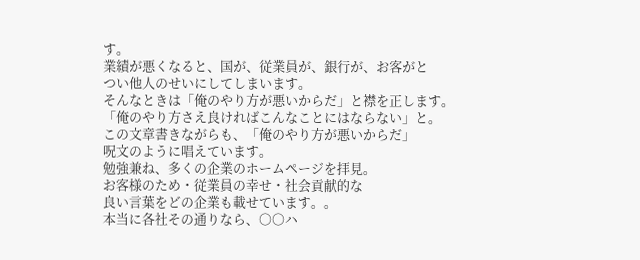す。
業績が悪くなると、国が、従業員が、銀行が、お客がと
つい他人のせいにしてしまいます。
そんなときは「俺のやり方が悪いからだ」と襟を正します。
「俺のやり方さえ良ければこんなことにはならない」と。
この文章書きながらも、「俺のやり方が悪いからだ」
呪文のように唱えています。
勉強兼ね、多くの企業のホームページを拝見。
お客様のため・従業員の幸せ・社会貢献的な
良い言葉をどの企業も載せています。。
本当に各社その通りなら、○○ハ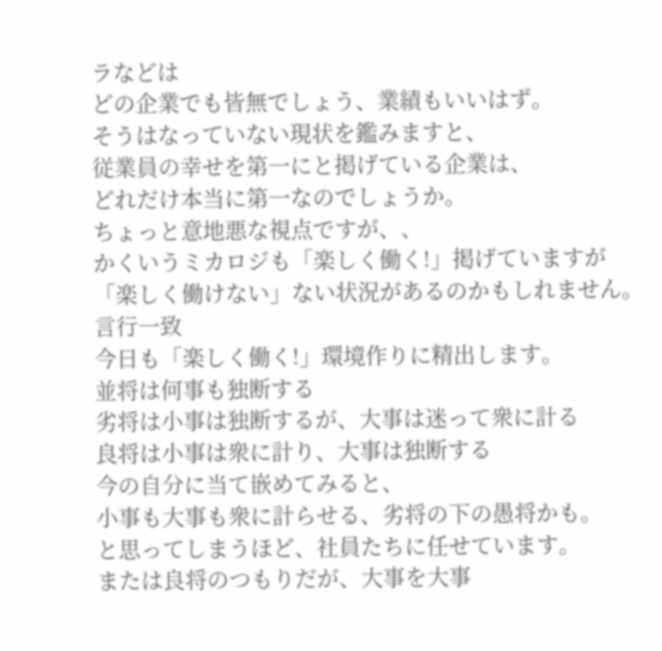ラなどは
どの企業でも皆無でしょう、業績もいいはず。
そうはなっていない現状を鑑みますと、
従業員の幸せを第一にと掲げている企業は、
どれだけ本当に第一なのでしょうか。
ちょっと意地悪な視点ですが、、
かくいうミカロジも「楽しく働く!」掲げていますが
「楽しく働けない」ない状況があるのかもしれません。
言行一致
今日も「楽しく働く!」環境作りに精出します。
並将は何事も独断する
劣将は小事は独断するが、大事は迷って衆に計る
良将は小事は衆に計り、大事は独断する
今の自分に当て嵌めてみると、
小事も大事も衆に計らせる、劣将の下の愚将かも。
と思ってしまうほど、社員たちに任せています。
または良将のつもりだが、大事を大事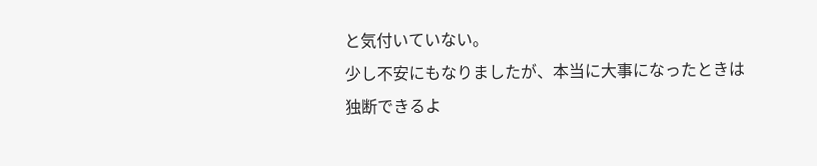と気付いていない。
少し不安にもなりましたが、本当に大事になったときは
独断できるよ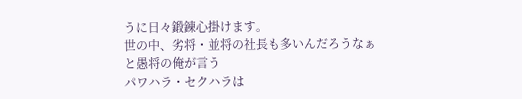うに日々鍛錬心掛けます。
世の中、劣将・並将の社長も多いんだろうなぁ
と愚将の俺が言う
パワハラ・セクハラは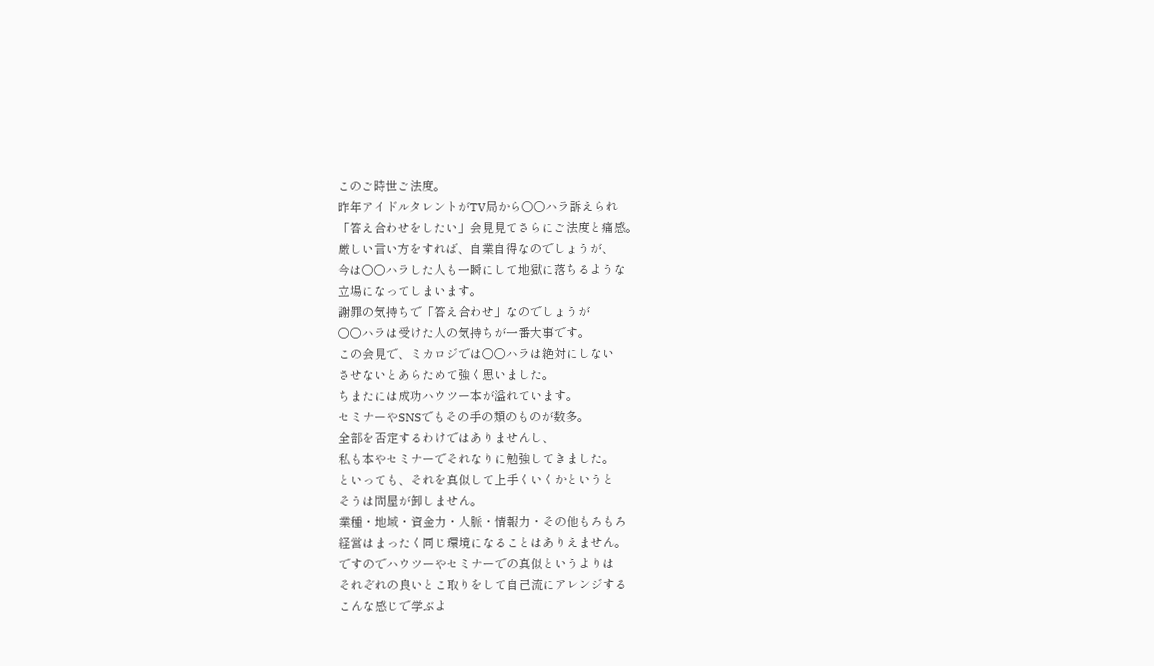このご時世ご法度。
昨年アイドルタレントがTV局から○○ハラ訴えられ
「答え合わせをしたい」会見見てさらにご法度と痛感。
厳しい言い方をすれば、自業自得なのでしょうが、
今は○○ハラした人も一瞬にして地獄に落ちるような
立場になってしまいます。
謝罪の気持ちで「答え合わせ」なのでしょうが
○○ハラは受けた人の気持ちが一番大事です。
この会見で、ミカロジでは○○ハラは絶対にしない
させないとあらためて強く思いました。
ちまたには成功ハウツー本が溢れています。
セミナーやSNSでもその手の類のものが数多。
全部を否定するわけではありませんし、
私も本やセミナーでそれなりに勉強してきました。
といっても、それを真似して上手くいくかというと
そうは問屋が卸しません。
業種・地域・資金力・人脈・情報力・その他もろもろ
経営はまったく同じ環境になることはありえません。
ですのでハウツーやセミナーでの真似というよりは
それぞれの良いとこ取りをして自己流にアレンジする
こんな感じで学ぶよ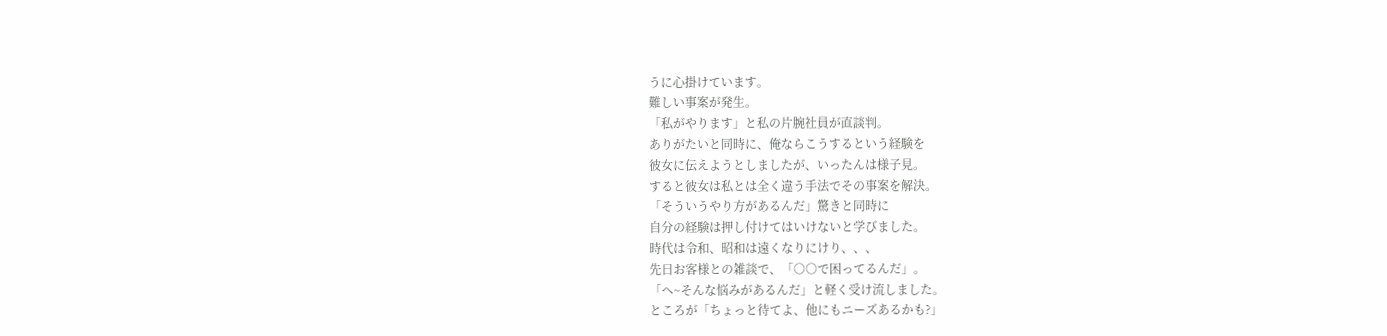うに心掛けています。
難しい事案が発生。
「私がやります」と私の片腕社員が直談判。
ありがたいと同時に、俺ならこうするという経験を
彼女に伝えようとしましたが、いったんは様子見。
すると彼女は私とは全く違う手法でその事案を解決。
「そういうやり方があるんだ」驚きと同時に
自分の経験は押し付けてはいけないと学びました。
時代は令和、昭和は遠くなりにけり、、、
先日お客様との雑談で、「○○で困ってるんだ」。
「へ~そんな悩みがあるんだ」と軽く受け流しました。
ところが「ちょっと待てよ、他にもニーズあるかも?」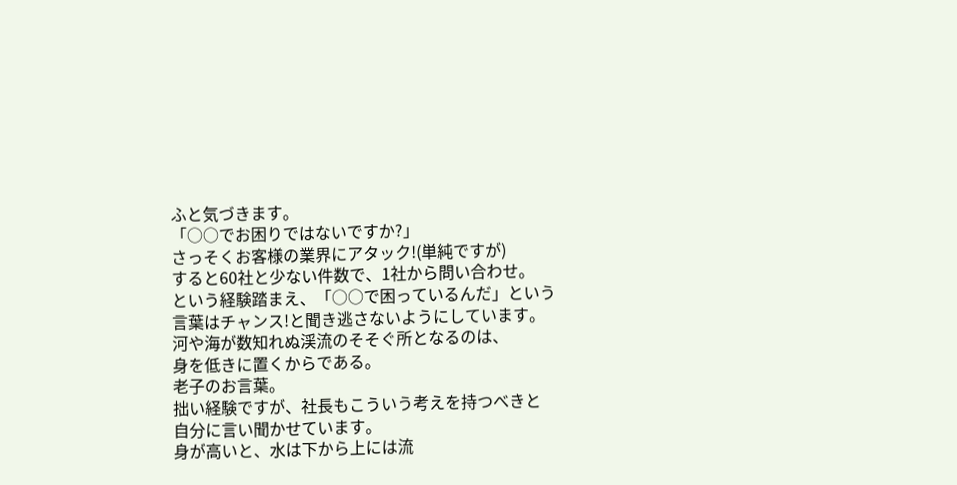ふと気づきます。
「○○でお困りではないですか?」
さっそくお客様の業界にアタック!(単純ですが)
すると60社と少ない件数で、1社から問い合わせ。
という経験踏まえ、「○○で困っているんだ」という
言葉はチャンス!と聞き逃さないようにしています。
河や海が数知れぬ渓流のそそぐ所となるのは、
身を低きに置くからである。
老子のお言葉。
拙い経験ですが、社長もこういう考えを持つべきと
自分に言い聞かせています。
身が高いと、水は下から上には流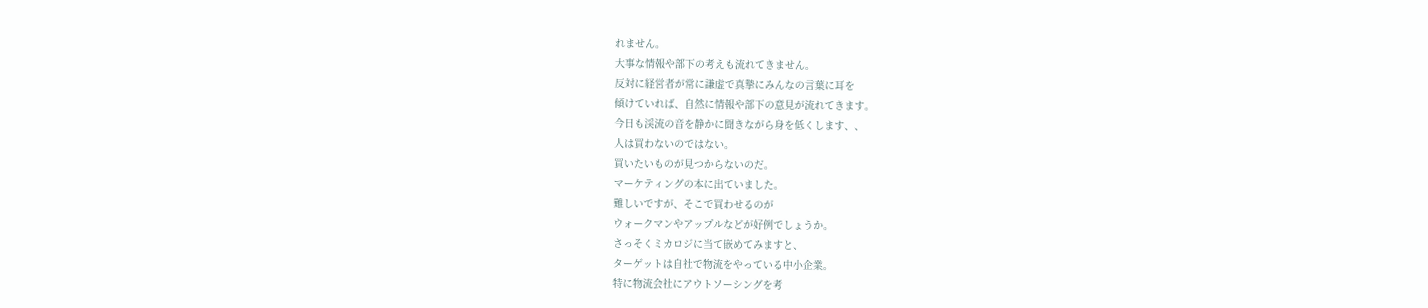れません。
大事な情報や部下の考えも流れてきません。
反対に経営者が常に謙虚で真摯にみんなの言葉に耳を
傾けていれば、自然に情報や部下の意見が流れてきます。
今日も渓流の音を静かに聞きながら身を低くします、、
人は買わないのではない。
買いたいものが見つからないのだ。
マーケティングの本に出ていました。
難しいですが、そこで買わせるのが
ウォークマンやアップルなどが好例でしょうか。
さっそくミカロジに当て嵌めてみますと、
ターゲットは自社で物流をやっている中小企業。
特に物流会社にアウトソーシングを考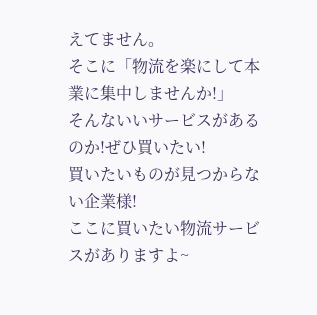えてません。
そこに「物流を楽にして本業に集中しませんか!」
そんないいサービスがあるのか!ぜひ買いたい!
買いたいものが見つからない企業様!
ここに買いたい物流サービスがありますよ~